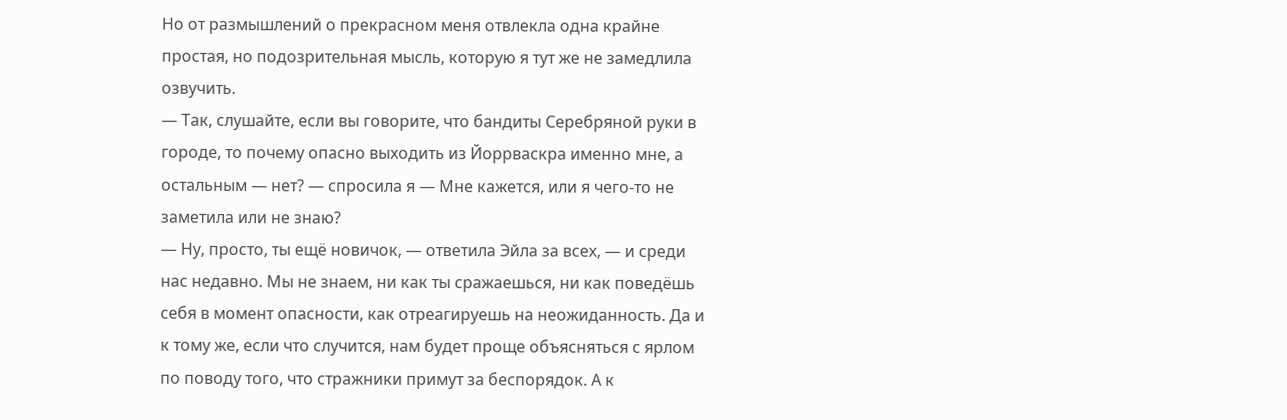Но от размышлений о прекрасном меня отвлекла одна крайне простая, но подозрительная мысль, которую я тут же не замедлила озвучить.
— Так, слушайте, если вы говорите, что бандиты Серебряной руки в городе, то почему опасно выходить из Йоррваскра именно мне, а остальным — нет? — спросила я — Мне кажется, или я чего-то не заметила или не знаю?
— Ну, просто, ты ещё новичок, — ответила Эйла за всех, — и среди нас недавно. Мы не знаем, ни как ты сражаешься, ни как поведёшь себя в момент опасности, как отреагируешь на неожиданность. Да и к тому же, если что случится, нам будет проще объясняться с ярлом по поводу того, что стражники примут за беспорядок. А к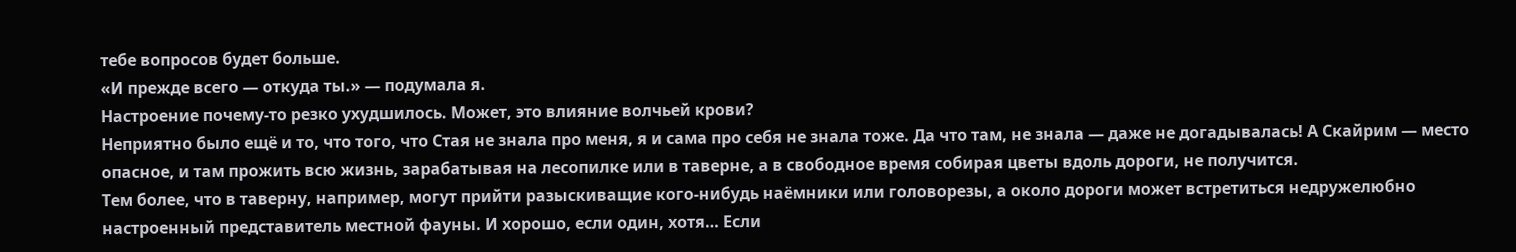тебе вопросов будет больше.
«И прежде всего — откуда ты.» — подумала я.
Настроение почему-то резко ухудшилось. Может, это влияние волчьей крови?
Неприятно было ещё и то, что того, что Стая не знала про меня, я и сама про себя не знала тоже. Да что там, не знала — даже не догадывалась! А Скайрим — место опасное, и там прожить всю жизнь, зарабатывая на лесопилке или в таверне, а в свободное время собирая цветы вдоль дороги, не получится.
Тем более, что в таверну, например, могут прийти разыскиващие кого-нибудь наёмники или головорезы, а около дороги может встретиться недружелюбно настроенный представитель местной фауны. И хорошо, если один, хотя… Если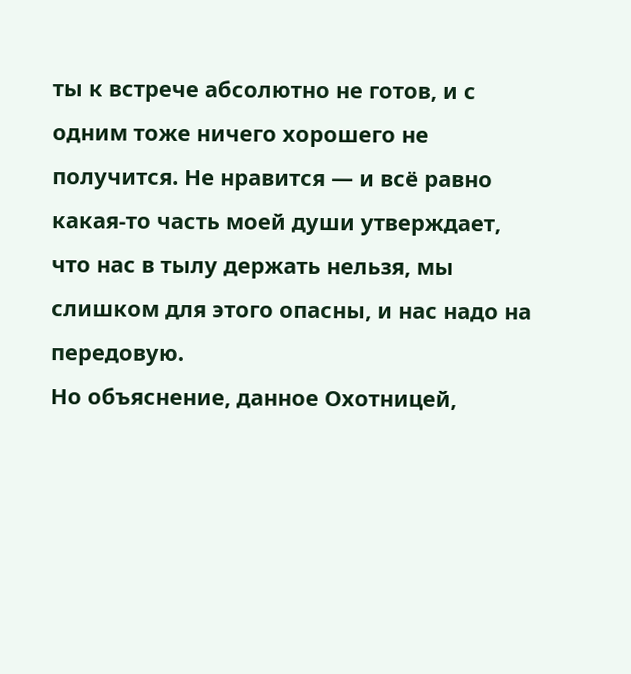ты к встрече абсолютно не готов, и с одним тоже ничего хорошего не получится. Не нравится — и всё равно какая-то часть моей души утверждает, что нас в тылу держать нельзя, мы слишком для этого опасны, и нас надо на передовую.
Но объяснение, данное Охотницей,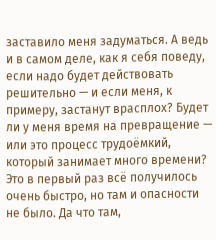заставило меня задуматься. А ведь и в самом деле, как я себя поведу, если надо будет действовать решительно — и если меня, к примеру, застанут врасплох? Будет ли у меня время на превращение — или это процесс трудоёмкий, который занимает много времени? Это в первый раз всё получилось очень быстро, но там и опасности не было. Да что там,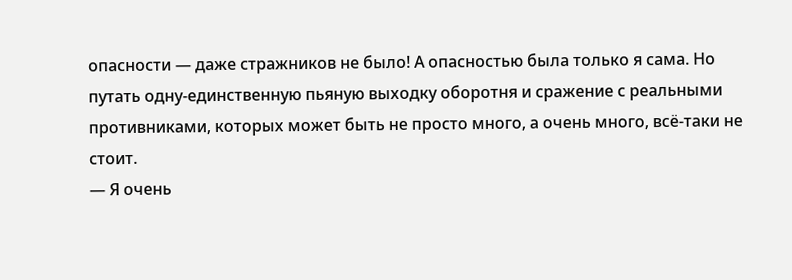опасности — даже стражников не было! А опасностью была только я сама. Но путать одну-единственную пьяную выходку оборотня и сражение с реальными противниками, которых может быть не просто много, а очень много, всё-таки не стоит.
— Я очень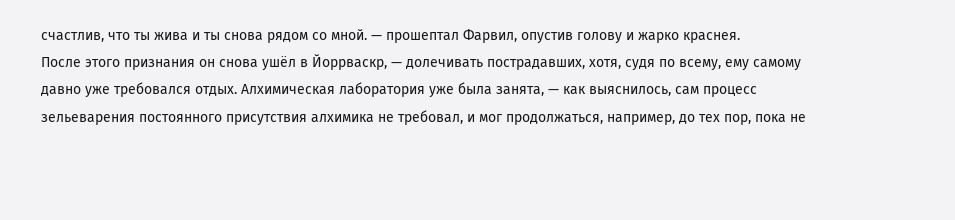счастлив, что ты жива и ты снова рядом со мной. — прошептал Фарвил, опустив голову и жарко краснея.
После этого признания он снова ушёл в Йоррваскр, — долечивать пострадавших, хотя, судя по всему, ему самому давно уже требовался отдых. Алхимическая лаборатория уже была занята, — как выяснилось, сам процесс зельеварения постоянного присутствия алхимика не требовал, и мог продолжаться, например, до тех пор, пока не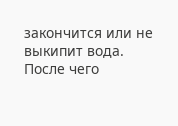закончится или не выкипит вода. После чего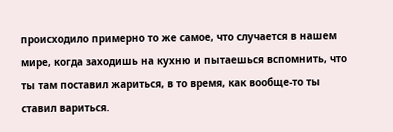происходило примерно то же самое, что случается в нашем мире, когда заходишь на кухню и пытаешься вспомнить, что ты там поставил жариться, в то время, как вообще-то ты ставил вариться.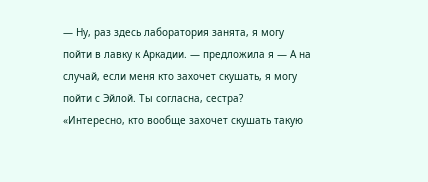— Ну, раз здесь лаборатория занята, я могу пойти в лавку к Аркадии. — предложила я — А на случай, если меня кто захочет скушать, я могу пойти с Эйлой. Ты согласна, сестра?
«Интересно, кто вообще захочет скушать такую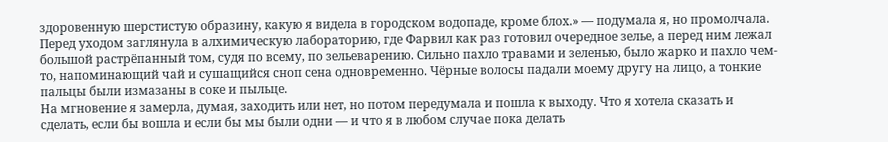здоровенную шерстистую образину, какую я видела в городском водопаде, кроме блох.» — подумала я, но промолчала.
Перед уходом заглянула в алхимическую лабораторию, где Фарвил как раз готовил очередное зелье, а перед ним лежал большой растрёпанный том, судя по всему, по зельеварению. Сильно пахло травами и зеленью, было жарко и пахло чем-то, напоминающий чай и сушащийся сноп сена одновременно. Чёрные волосы падали моему другу на лицо, а тонкие пальцы были измазаны в соке и пыльце.
На мгновение я замерла, думая, заходить или нет, но потом передумала и пошла к выходу. Что я хотела сказать и сделать, если бы вошла и если бы мы были одни — и что я в любом случае пока делать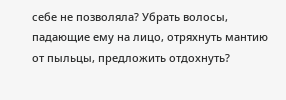себе не позволяла? Убрать волосы, падающие ему на лицо, отряхнуть мантию от пыльцы, предложить отдохнуть?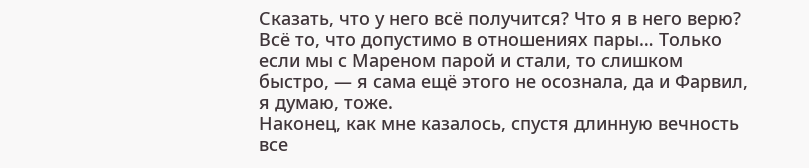Сказать, что у него всё получится? Что я в него верю?
Всё то, что допустимо в отношениях пары… Только если мы с Мареном парой и стали, то слишком быстро, — я сама ещё этого не осознала, да и Фарвил, я думаю, тоже.
Наконец, как мне казалось, спустя длинную вечность все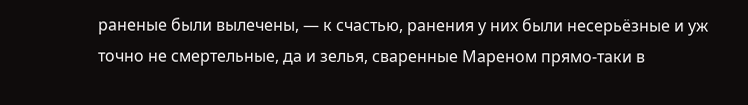раненые были вылечены, — к счастью, ранения у них были несерьёзные и уж точно не смертельные, да и зелья, сваренные Мареном прямо-таки в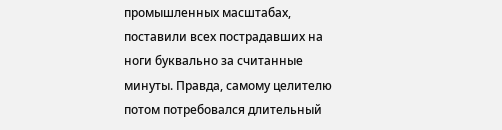промышленных масштабах, поставили всех пострадавших на ноги буквально за считанные минуты. Правда, самому целителю потом потребовался длительный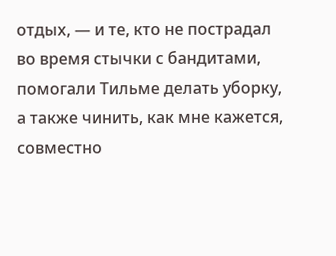отдых, — и те, кто не пострадал во время стычки с бандитами, помогали Тильме делать уборку, а также чинить, как мне кажется, совместно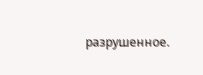разрушенное.